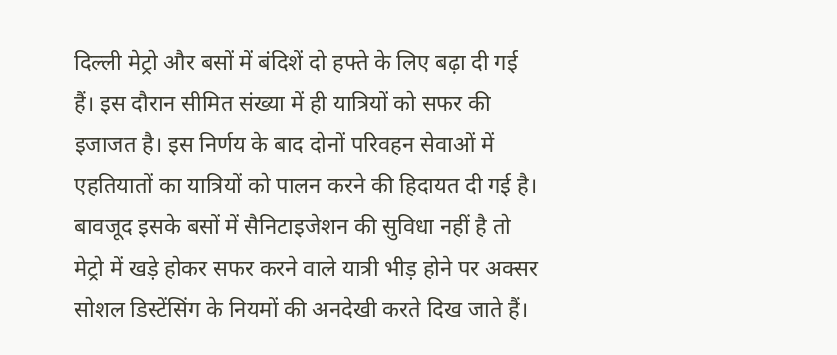दिल्ली मेट्रो और बसों में बंदिशें दो हफ्ते के लिए बढ़ा दी गई हैं। इस दौरान सीमित संख्या में ही यात्रियों को सफर की इजाजत है। इस निर्णय के बाद दोनों परिवहन सेवाओं में एहतियातों का यात्रियों को पालन करने की हिदायत दी गई है। बावजूद इसके बसों में सैनिटाइजेशन की सुविधा नहीं है तो मेट्रो में खड़े होकर सफर करने वाले यात्री भीड़ होने पर अक्सर सोशल डिस्टेंसिंग के नियमों की अनदेखी करते दिख जाते हैं।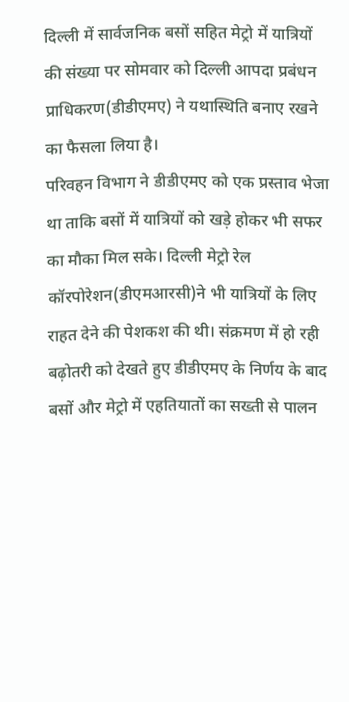दिल्ली में सार्वजनिक बसों सहित मेट्रो में यात्रियों की संख्या पर सोमवार को दिल्ली आपदा प्रबंधन प्राधिकरण(डीडीएमए) ने यथास्थिति बनाए रखने का फैसला लिया है।
परिवहन विभाग ने डीडीएमए को एक प्रस्ताव भेजा था ताकि बसों में यात्रियों को खड़े होकर भी सफर का मौका मिल सके। दिल्ली मेट्रो रेल कॉरपोरेशन(डीएमआरसी)ने भी यात्रियों के लिए राहत देने की पेशकश की थी। संक्रमण में हो रही बढ़ोतरी को देखते हुए डीडीएमए के निर्णय के बाद बसों और मेट्रो में एहतियातों का सख्ती से पालन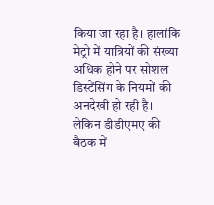किया जा रहा है। हालांकि मेट्रो में यात्रियों की संख्या अधिक होने पर सोशल डिस्टेंसिंग के नियमों की अनदेखी हो रही है। लेकिन डीडीएमए की बैठक में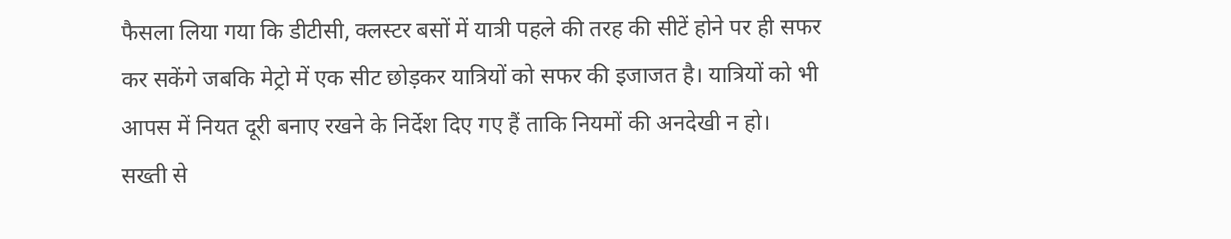फैसला लिया गया कि डीटीसी, क्लस्टर बसों में यात्री पहले की तरह की सीटें होने पर ही सफर कर सकेंगे जबकि मेट्रो में एक सीट छोड़कर यात्रियों को सफर की इजाजत है। यात्रियों को भी आपस में नियत दूरी बनाए रखने के निर्देश दिए गए हैं ताकि नियमों की अनदेखी न हो।
सख्ती से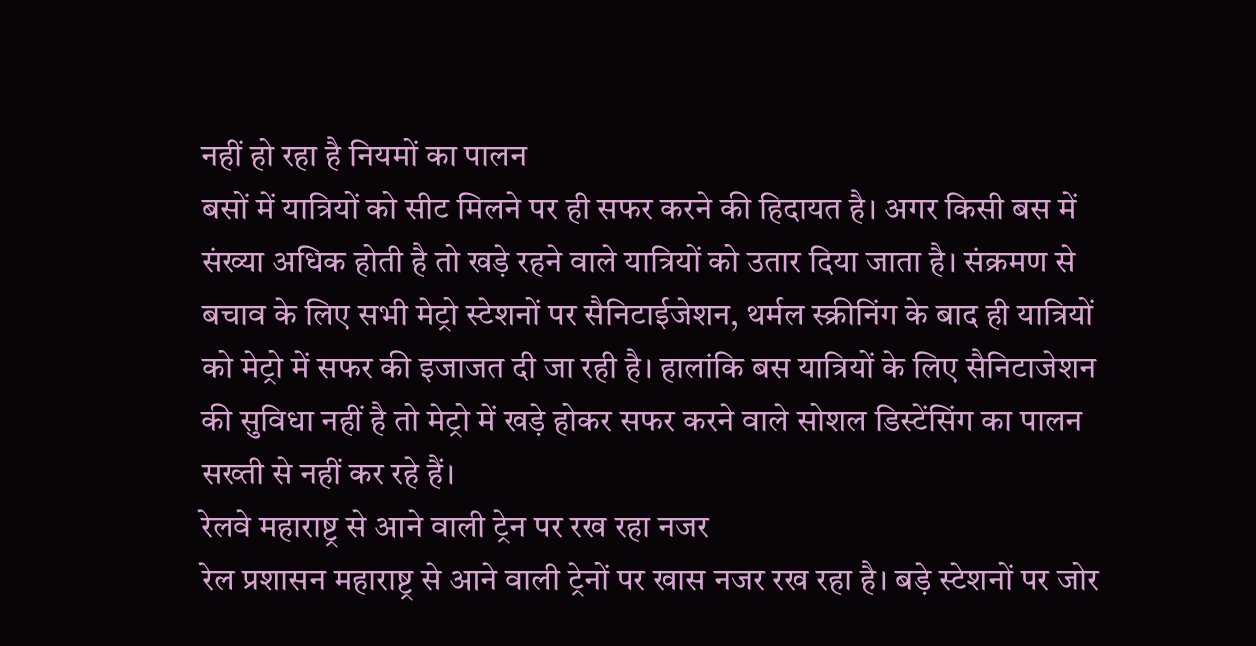नहीं हो रहा है नियमों का पालन
बसों में यात्रियों को सीट मिलने पर ही सफर करने की हिदायत है। अगर किसी बस में संख्या अधिक होती है तो खड़े रहने वाले यात्रियों को उतार दिया जाता है। संक्रमण से बचाव के लिए सभी मेट्रो स्टेशनों पर सैनिटाईजेशन, थर्मल स्क्रीनिंग के बाद ही यात्रियों को मेट्रो में सफर की इजाजत दी जा रही है। हालांकि बस यात्रियों के लिए सैनिटाजेशन की सुविधा नहीं है तो मेट्रो में खड़े होकर सफर करने वाले सोशल डिस्टेंसिंग का पालन सख्ती से नहीं कर रहे हैं।
रेलवे महाराष्ट्र से आने वाली ट्रेन पर रख रहा नजर
रेल प्रशासन महाराष्ट्र से आने वाली ट्रेनों पर खास नजर रख रहा है। बड़े स्टेशनों पर जोर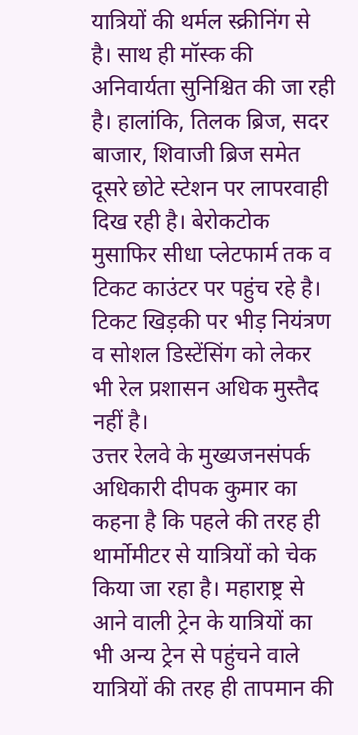यात्रियों की थर्मल स्क्रीनिंग से है। साथ ही मॉस्क की अनिवार्यता सुनिश्चित की जा रही है। हालांकि, तिलक ब्रिज, सदर बाजार, शिवाजी ब्रिज समेत दूसरे छोटे स्टेशन पर लापरवाही दिख रही है। बेरोकटोक मुसाफिर सीधा प्लेटफार्म तक व टिकट काउंटर पर पहुंच रहे है। टिकट खिड़की पर भीड़ नियंत्रण व सोशल डिस्टेंसिंग को लेकर भी रेल प्रशासन अधिक मुस्तैद नहीं है।
उत्तर रेलवे के मुख्यजनसंपर्क अधिकारी दीपक कुमार का कहना है कि पहले की तरह ही थार्मोमीटर से यात्रियों को चेक किया जा रहा है। महाराष्ट्र से आने वाली ट्रेन के यात्रियों का भी अन्य ट्रेन से पहुंचने वाले यात्रियों की तरह ही तापमान की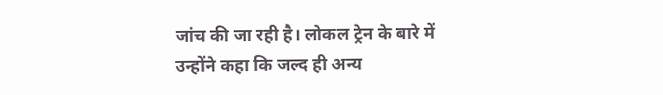जांच की जा रही है। लोकल ट्रेन के बारे में उन्होंने कहा कि जल्द ही अन्य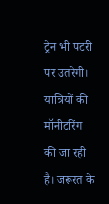ट्रेन भी पटरी पर उतरेगी। यात्रियों की मॉनीटरिंग की जा रही है। जरूरत के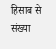हिसाब से संख्या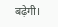बढ़ेगी।